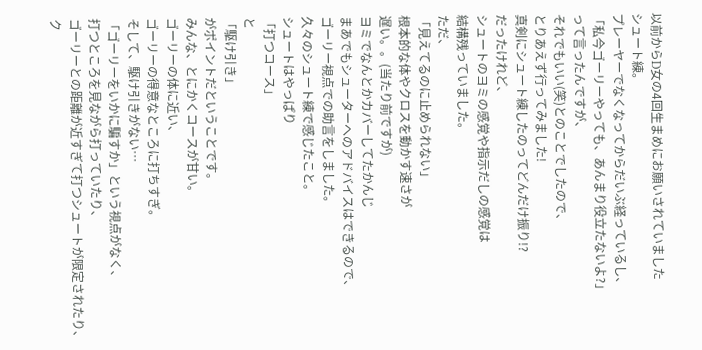以前からD女の4回生まめにお願いされていました
シュート練。
プレーヤーでなくなってからだいぶ経っているし、
「私今ゴーリーやっても、あんまり役立たないよ?」
って言ったんですが、
それでもいい(笑)とのことでしたので、
とりあえず行ってみました!
真剣にシュート練したのってどんだけ振り!?
だったけれど、
シュートのヨミの感覚や指示だしの感覚は
結構残っていました。
ただ、
「見えてるのに止められない」
根本的な体やクロスを動かす速さが
遅い。。(当たり前ですが)
ヨミでなんとかカバーしてたかんじ
まあでもシューターへのアドバイスはできるので、
ゴーリー視点での助言をしました。
久々のシュート練で感じたこと。
シュートはやっぱり
「打つコース」
と
「駆け引き」
がポイントだということです。
みんな、とにかくコースが甘い。
ゴーリーの体に近い、
ゴーリーの得意なところに打ちすぎ。
そして、駆け引きがない…
「ゴーリーをいかに騙すか」という視点がなく、
打つところを見ながら打っていたり、
ゴーリーとの距離が近すぎて打つシュートが限定されたり、
ク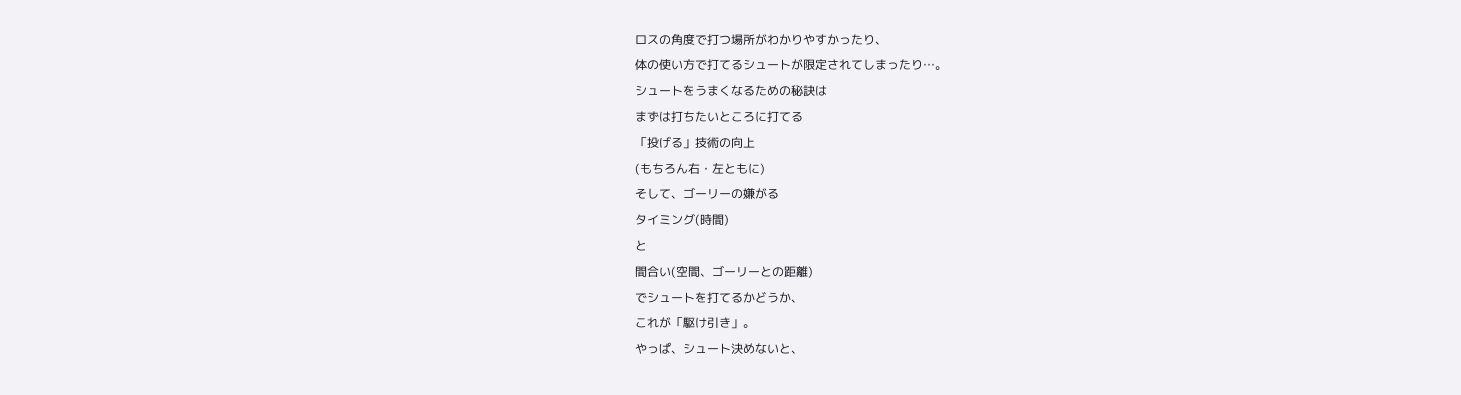ロスの角度で打つ場所がわかりやすかったり、
体の使い方で打てるシュートが限定されてしまったり…。
シュートをうまくなるための秘訣は
まずは打ちたいところに打てる
「投げる」技術の向上
(もちろん右・左ともに)
そして、ゴーリーの嫌がる
タイミング(時間)
と
間合い(空間、ゴーリーとの距離)
でシュートを打てるかどうか、
これが「駆け引き」。
やっぱ、シュート決めないと、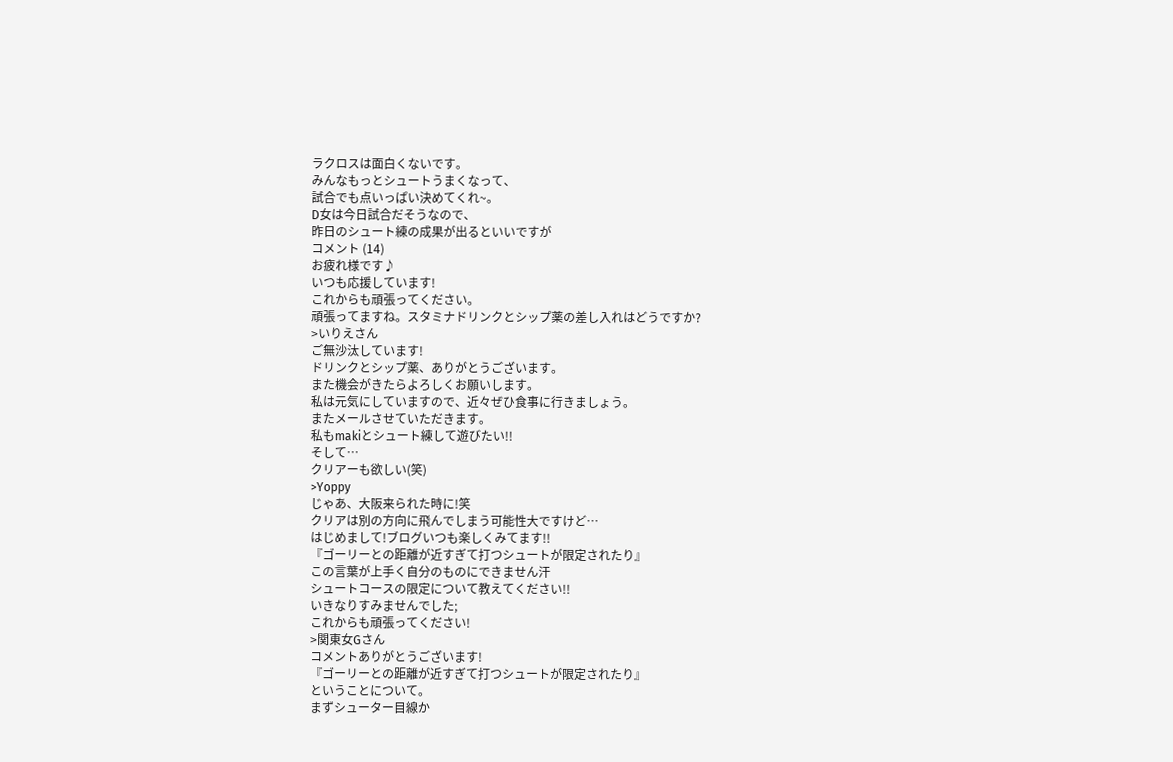ラクロスは面白くないです。
みんなもっとシュートうまくなって、
試合でも点いっぱい決めてくれ~。
D女は今日試合だそうなので、
昨日のシュート練の成果が出るといいですが
コメント (14)
お疲れ様です♪
いつも応援しています!
これからも頑張ってください。
頑張ってますね。スタミナドリンクとシップ薬の差し入れはどうですか?
>いりえさん
ご無沙汰しています!
ドリンクとシップ薬、ありがとうございます。
また機会がきたらよろしくお願いします。
私は元気にしていますので、近々ぜひ食事に行きましょう。
またメールさせていただきます。
私もmakiとシュート練して遊びたい!!
そして…
クリアーも欲しい(笑)
>Yoppy
じゃあ、大阪来られた時に!笑
クリアは別の方向に飛んでしまう可能性大ですけど…
はじめまして!ブログいつも楽しくみてます!!
『ゴーリーとの距離が近すぎて打つシュートが限定されたり』
この言葉が上手く自分のものにできません汗
シュートコースの限定について教えてください!!
いきなりすみませんでした;
これからも頑張ってください!
>関東女Gさん
コメントありがとうございます!
『ゴーリーとの距離が近すぎて打つシュートが限定されたり』
ということについて。
まずシューター目線か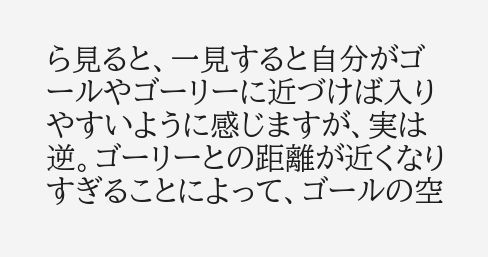ら見ると、一見すると自分がゴールやゴーリーに近づけば入りやすいように感じますが、実は逆。ゴーリーとの距離が近くなりすぎることによって、ゴールの空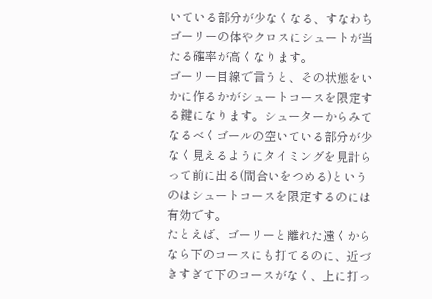いている部分が少なくなる、すなわちゴーリーの体やクロスにシュートが当たる確率が高くなります。
ゴーリー目線で言うと、その状態をいかに作るかがシュートコースを限定する鍵になります。シューターからみてなるべくゴールの空いている部分が少なく見えるようにタイミングを見計らって前に出る(間合いをつめる)というのはシュートコースを限定するのには有効です。
たとえば、ゴーリーと離れた遠くからなら下のコースにも打てるのに、近づきすぎて下のコースがなく、上に打っ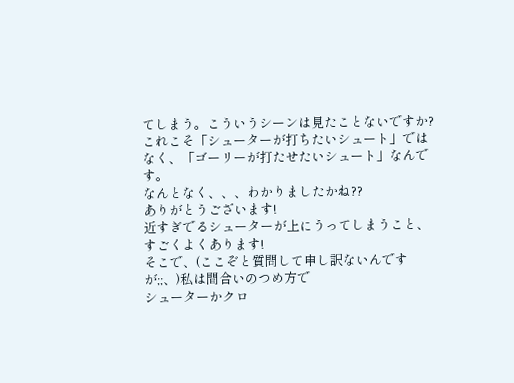てしまう。こういうシーンは見たことないですか?
これこそ「シューターが打ちたいシュート」ではなく、「ゴーリーが打たせたいシュート」なんです。
なんとなく、、、わかりましたかね??
ありがとうございます!
近すぎでるシューターが上にうってしまうこと、すごくよくあります!
そこで、(ここぞと質問して申し訳ないんですが;;、)私は間合いのつめ方で
シューターかクロ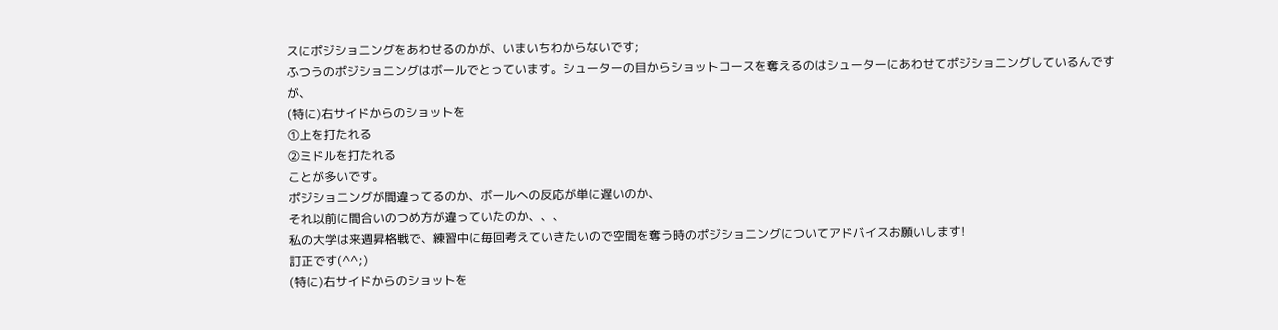スにポジショニングをあわせるのかが、いまいちわからないです;
ふつうのポジショニングはボールでとっています。シューターの目からショットコースを奪えるのはシューターにあわせてポジショニングしているんですが、
(特に)右サイドからのショットを
①上を打たれる
②ミドルを打たれる
ことが多いです。
ポジショニングが間違ってるのか、ボールへの反応が単に遅いのか、
それ以前に間合いのつめ方が違っていたのか、、、
私の大学は来週昇格戦で、練習中に毎回考えていきたいので空間を奪う時のポジショニングについてアドバイスお願いします!
訂正です(^^;)
(特に)右サイドからのショットを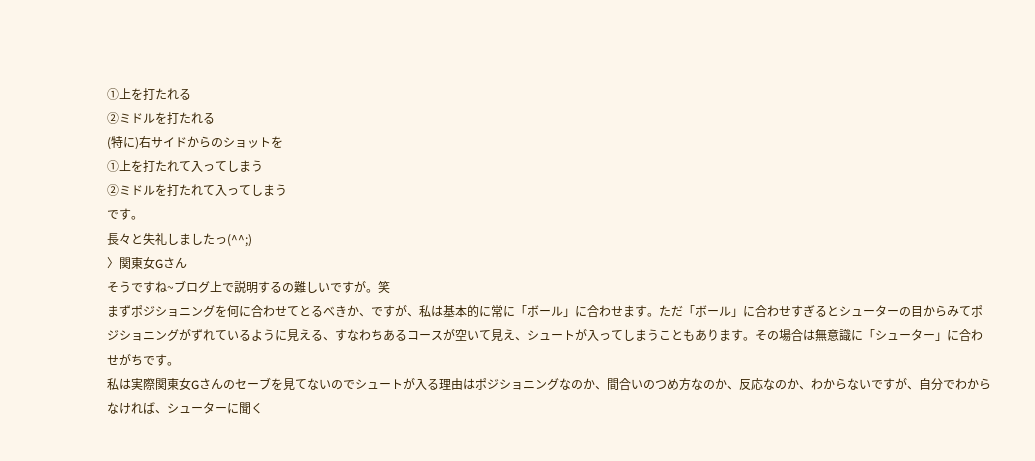①上を打たれる
②ミドルを打たれる
(特に)右サイドからのショットを
①上を打たれて入ってしまう
②ミドルを打たれて入ってしまう
です。
長々と失礼しましたっ(^^;)
〉関東女Gさん
そうですね~ブログ上で説明するの難しいですが。笑
まずポジショニングを何に合わせてとるべきか、ですが、私は基本的に常に「ボール」に合わせます。ただ「ボール」に合わせすぎるとシューターの目からみてポジショニングがずれているように見える、すなわちあるコースが空いて見え、シュートが入ってしまうこともあります。その場合は無意識に「シューター」に合わせがちです。
私は実際関東女Gさんのセーブを見てないのでシュートが入る理由はポジショニングなのか、間合いのつめ方なのか、反応なのか、わからないですが、自分でわからなければ、シューターに聞く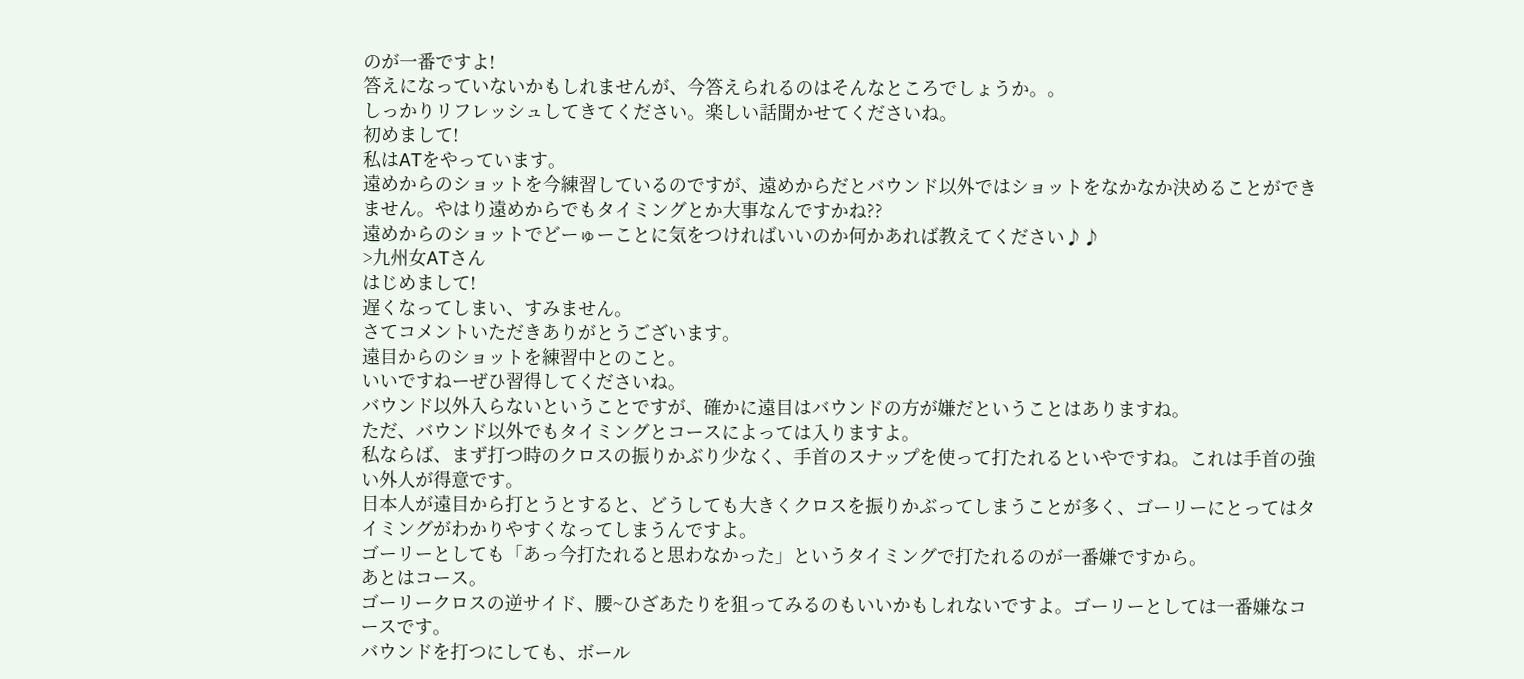のが一番ですよ!
答えになっていないかもしれませんが、今答えられるのはそんなところでしょうか。。
しっかりリフレッシュしてきてください。楽しい話聞かせてくださいね。
初めまして!
私はATをやっています。
遠めからのショットを今練習しているのですが、遠めからだとバウンド以外ではショットをなかなか決めることができません。やはり遠めからでもタイミングとか大事なんですかね??
遠めからのショットでどーゅーことに気をつければいいのか何かあれば教えてください♪♪
>九州女ATさん
はじめまして!
遅くなってしまい、すみません。
さてコメントいただきありがとうございます。
遠目からのショットを練習中とのこと。
いいですねーぜひ習得してくださいね。
バウンド以外入らないということですが、確かに遠目はバウンドの方が嫌だということはありますね。
ただ、バウンド以外でもタイミングとコースによっては入りますよ。
私ならば、まず打つ時のクロスの振りかぶり少なく、手首のスナップを使って打たれるといやですね。これは手首の強い外人が得意です。
日本人が遠目から打とうとすると、どうしても大きくクロスを振りかぶってしまうことが多く、ゴーリーにとってはタイミングがわかりやすくなってしまうんですよ。
ゴーリーとしても「あっ今打たれると思わなかった」というタイミングで打たれるのが一番嫌ですから。
あとはコース。
ゴーリークロスの逆サイド、腰~ひざあたりを狙ってみるのもいいかもしれないですよ。ゴーリーとしては一番嫌なコースです。
バウンドを打つにしても、ボール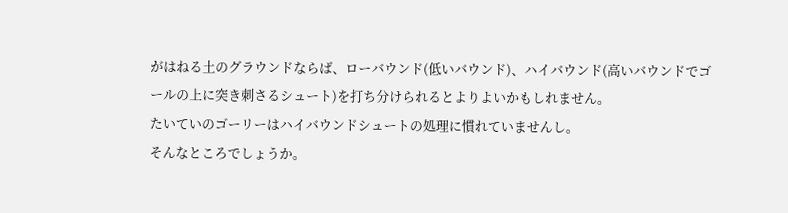がはねる土のグラウンドならば、ローバウンド(低いバウンド)、ハイバウンド(高いバウンドでゴールの上に突き刺さるシュート)を打ち分けられるとよりよいかもしれません。
たいていのゴーリーはハイバウンドシュートの処理に慣れていませんし。
そんなところでしょうか。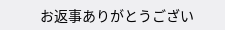お返事ありがとうござい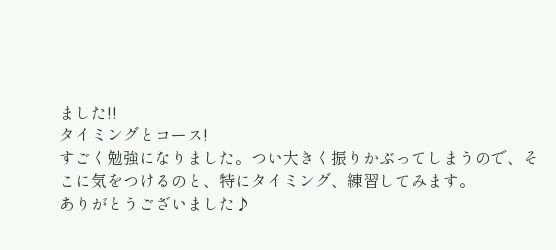ました!!
タイミングとコース!
すごく勉強になりました。つい大きく振りかぶってしまうので、そこに気をつけるのと、特にタイミング、練習してみます。
ありがとうございました♪